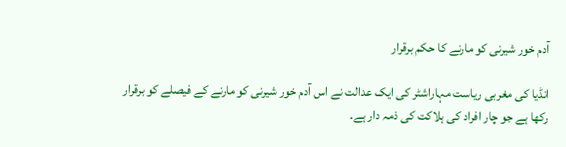آدم خور شیرنی کو مارنے کا حکم برقرار

انڈیا کی مغربی ریاست مہاراشٹر کی ایک عدالت نے اس آدم خور شیرنی کو مارنے کے فیصلے کو برقرار رکھا ہے جو چار افراد کی ہلاکت کی ذمہ دار ہے۔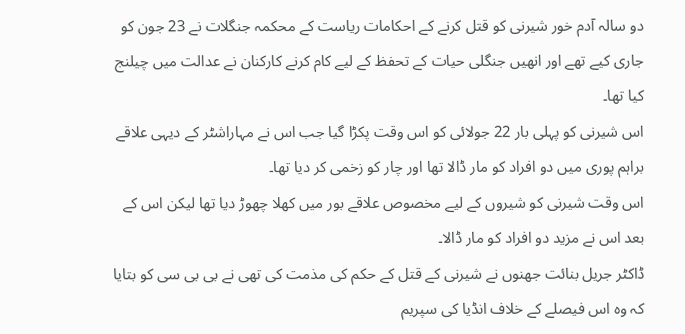دو سالہ آدم خور شیرنی کو قتل کرنے کے احکامات ریاست کے محکمہ جنگلات نے 23 جون کو جاری کیے تھے اور انھیں جنگلی حیات کے تحفظ کے لیے کام کرنے کارکنان نے عدالت میں چیلنج کیا تھا۔
اس شیرنی کو پہلی بار 22 جولائی کو اس وقت پکڑا گیا جب اس نے مہاراشٹر کے دیہی علاقے براہم پوری میں دو افراد کو مار ڈالا تھا اور چار کو زخمی کر دیا تھا۔
اس وقت شیرنی کو شیروں کے لیے مخصوص علاقے بور میں کھلا چھوڑ دیا تھا لیکن اس کے بعد اس نے مزید دو افراد کو مار ڈالا۔
ڈاکٹر جریل بنائت جھنوں نے شیرنی کے قتل کے حکم کی مذمت کی تھی نے بی بی سی کو بتایا کہ وہ اس فیصلے کے خلاف انڈیا کی سپریم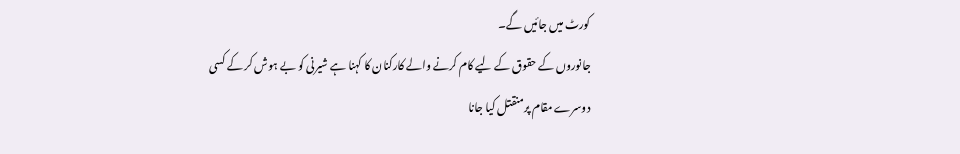کورٹ میں جائیں گے۔
جانوروں کے حقوق کے لیے کام کرنے والے کارکنان کا کہنا ہے شیرنی کو بے ہوش کر کے کسی دوسرے مقام پرمنقتل کیا جانا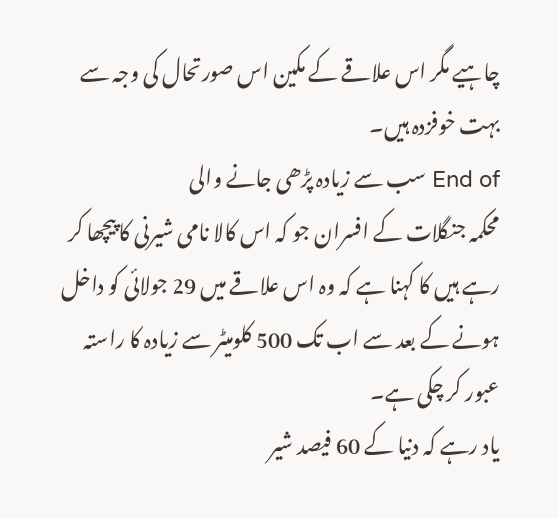چاہیے مگر اس علاقے کے مکین اس صورتحال کی وجہ سے بہت خوفزدہ ہیں۔
End of سب سے زیادہ پڑھی جانے والی
محکمہ جنگلات کے افسران جو کہ اس کالا نامی شیرنی کا پیچھا کر رہے ہیں کا کہنا ہے کہ وہ اس علاقے میں 29 جولائی کو داخل ہونے کے بعد سے اب تک 500 کلومیٹر سے زیادہ کا راستہ عبور کر چکی ہے۔
یاد رہے کہ دنیا کے 60 فیصد شیر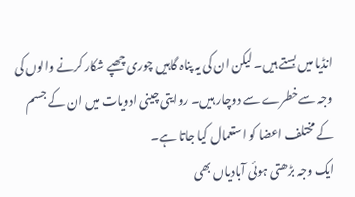انڈیا میں بستے ہیں۔ لیکن ان کی یہ پناہ گاہیں چوری چھپے شکار کرنے والوں کی وجہ سےخطرے سے دوچار ہیں۔ روایتی چینی ادویات میں ان کے جسم کے مختلف اعضا کو استعمال کیا جاتا ہے۔
ایک وجہ بڑھتی ہوئی آبادیاں بھی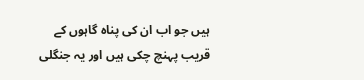ہیں جو اب ان کی پناہ گاہوں کے قریب پہنچ چکی ہیں اور یہ جنگلی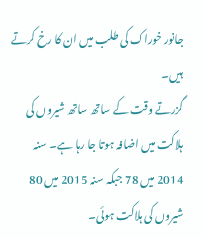جانور خوراک کی طلب میں ان کا رخ کرتے ہیں۔
گزرتے وقت کے ساتھ ساتھ شیروں کی ہلاکت میں اضافہ ہوتا جا رہا ہے۔ سنہ 2014 میں 78 جبکہ سنہ 2015 میں 80 شیروں کی ہلاکت ہوئی۔